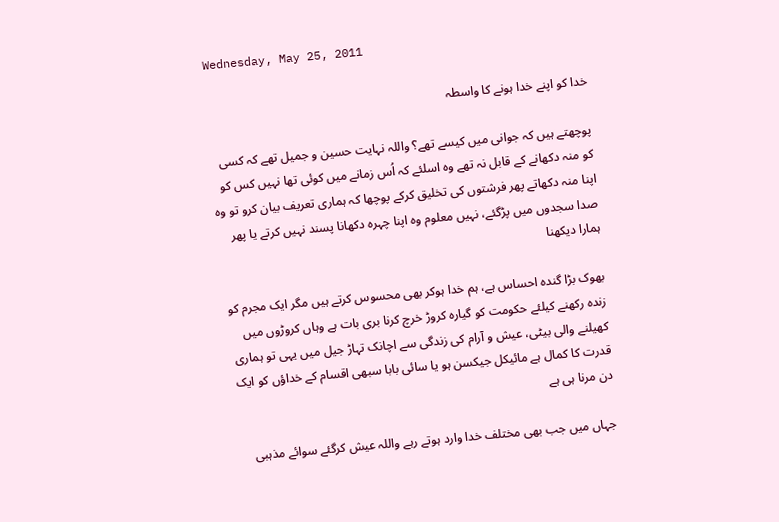Wednesday, May 25, 2011

خدا کو اپنے خدا ہونے کا واسطہ

پوچھتے ہیں کہ جوانی میں کیسے تھے؟ واللہ نہایت حسین و جمیل تھے کہ کسی کو منہ دکھانے کے قابل نہ تھے وہ اسلئے کہ اُس زمانے میں کوئی تھا نہیں کس کو اپنا منہ دکھاتے پھر فرشتوں کی تخلیق کرکے پوچھا کہ ہماری تعریف بیان کرو تو وہ صدا سجدوں میں پڑگئے، نہیں معلوم وہ اپنا چہرہ دکھانا پسند نہیں کرتے یا پھر ہمارا دیکھنا

بھوک بڑا گندہ احساس ہے، ہم خدا ہوکر بھی محسوس کرتے ہیں مگر ایک مجرم کو زندہ رکھنے کیلئے حکومت کو گیارہ کروڑ خرچ کرنا بری بات ہے وہاں کروڑوں میں کھیلنے والی بیٹی، عیش و آرام کی زندگی سے اچانک تہاڑ جیل میں یہی تو ہماری قدرت کا کمال ہے مائیکل جیکسن ہو یا سائی بابا سبھی اقسام کے خداؤں کو ایک دن مرنا ہی ہے

جہاں میں جب بھی مختلف خدا وارد ہوتے رہے واللہ عیش کرگئے سوائے مذہبی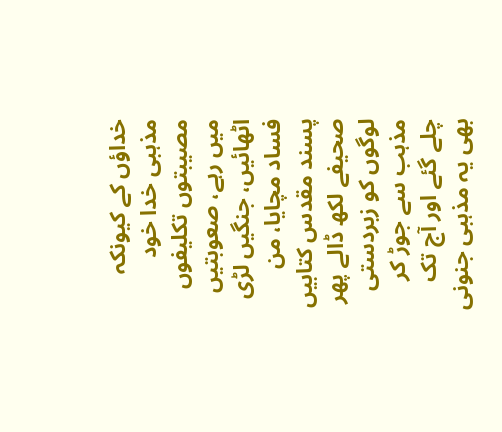خداؤں کے کیونکہ مذہبی خدا خود مصیبتوں تکلیفوں میں رہے، صعوبتیں اٹھائیں، جنگیں لڑی فساد مچایا، من پسند مقدس کتابیں صحیفے لکھ ڈالے پھر لوگوں کو زبردستی مذہب سے جوڑ کر چلے گئے اور آج تک بھی یہ مذہبی جنونی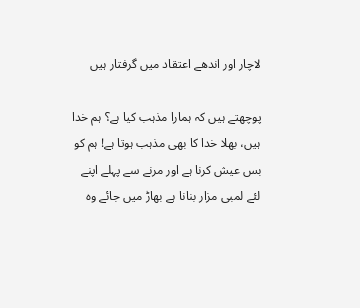لاچار اور اندھے اعتقاد میں گرفتار ہیں

پوچھتے ہیں کہ ہمارا مذہب کیا ہے؟ ہم خدا ہیں، بھلا خدا کا بھی مذہب ہوتا ہے! ہم کو بس عیش کرنا ہے اور مرنے سے پہلے اپنے لئے لمبی مزار بنانا ہے بھاڑ میں جائے وہ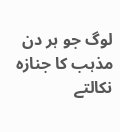لوگ جو ہر دن مذہب کا جنازہ نکالتے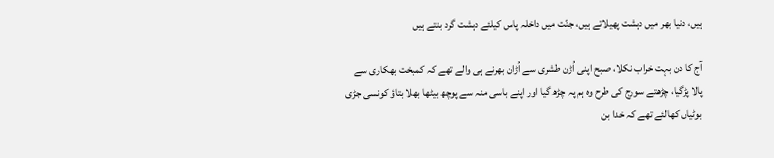ہیں، دنیا بھر میں دہشت پھیلاتے ہیں، جنّت میں داخلہ پاس کیلئے دہشت گرد بنتے ہیں

آج کا دن بہت خراب نکلا، صبح اپنی اُڑن طشری سے اُڑان بھرنے ہی والے تھے کہ کمبخت بھکاری سے پالا پڑگیا، چڑھتے سورج کی طرح وہ ہم پہ چڑھ گیا اور اپنے باسی منہ سے پوچھ بیٹھا بھلا بتاؤ کونسی جڑی بوٹیاں کھالئے تھے کہ خدا بن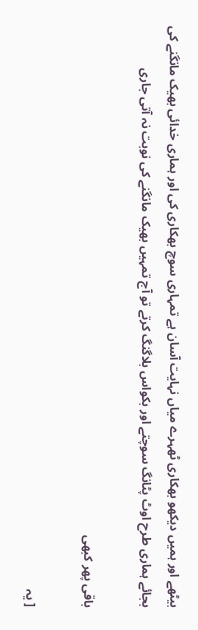بیٹھے اور ہمیں دیکھو بھکاری ٹھہرے میاں نہایت آسان ہے تمہاری سوچ بھکاری کی اور ہماری خدائی بھیک مانگنے کی بجائے ہماری طرح اوٹ پٹانگ سوچتے اور بکواس بلاگنگ کرتے تو آج تمہیں بھیک مانگنے کی نوبت نہ آتی جاری

باقی پھر کبھی

[ یہ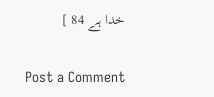خدا ہے 84 ]

Post a Comment